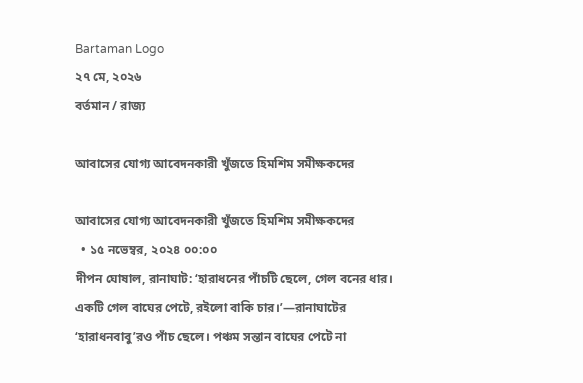Bartaman Logo
২৭ মে, ২০২৬
বর্তমান / রাজ্য

আবাসের যোগ্য আবেদনকারী খুঁজতে হিমশিম সমীক্ষকদের

আবাসের যোগ্য আবেদনকারী খুঁজতে হিমশিম সমীক্ষকদের
  • ১৫ নভেম্বর, ২০২৪ ০০:০০
দীপন ঘোষাল, রানাঘাট: ‘হারাধনের পাঁচটি ছেলে, গেল বনের ধার। একটি গেল বাঘের পেটে, রইলো বাকি চার।’—রানাঘাটের ‘হারাধনবাবু’রও পাঁচ ছেলে। পঞ্চম সন্তান বাঘের পেটে না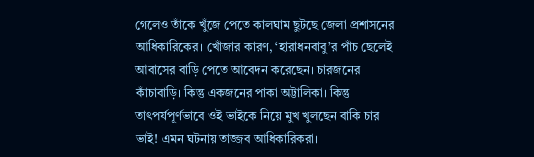গেলেও তাঁকে খুঁজে পেতে কালঘাম ছুটছে জেলা প্রশাসনের আধিকারিকের। খোঁজার কারণ, ‘হারাধনবাবু’র পাঁচ ছেলেই আবাসের বাড়ি পেতে আবেদন করেছেন। চারজনের কাঁচাবাড়ি। কিন্তু একজনের পাকা অট্টালিকা। কিন্তু তাৎপর্যপূর্ণভাবে ওই ভাইকে নিয়ে মুখ খুলছেন বাকি চার ভাই! এমন ঘটনায় তাজ্জব আধিকারিকরা।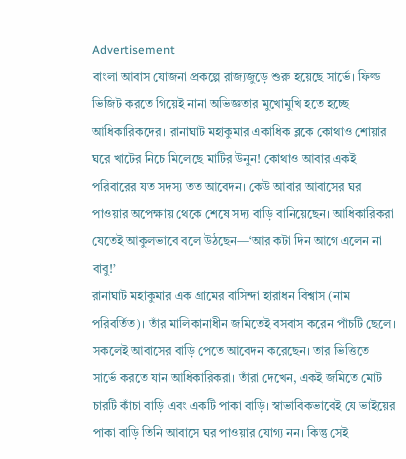Advertisement
বাংলা আবাস যোজনা প্রকল্পে রাজ্যজুড়ে শুরু হয়েছে সার্ভে। ফিল্ড ভিজিট করতে গিয়েই নানা অভিজ্ঞতার মুখোমুখি হতে হচ্ছে আধিকারিকদের। রানাঘাট মহাকুমার একাধিক ব্লকে কোথাও শোয়ার ঘরে খাটের নিচে মিলেছে মাটির উনুন! কোথাও আবার একই পরিবারের যত সদস্য তত আবেদন। কেউ আবার আবাসের ঘর পাওয়ার অপেক্ষায় থেকে শেষে সদ্য বাড়ি বানিয়েছেন। আধিকারিকরা যেতেই আকুলভাবে বলে উঠছেন—‘আর কটা দিন আগে এলেন না বাবু!’
রানাঘাট মহাকুমার এক গ্রামের বাসিন্দা হারাধন বিশ্বাস (নাম পরিবর্তিত)। তাঁর মালিকানাধীন জমিতেই বসবাস করেন পাঁচটি ছেলে। সকলেই আবাসের বাড়ি পেতে আবেদন করেছেন। তার ভিত্তিতে সার্ভে করতে যান আধিকারিকরা। তাঁরা দেখেন, একই জমিতে মোট চারটি কাঁচা বাড়ি এবং একটি পাকা বাড়ি। স্বাভাবিকভাবেই যে ভাইয়ের পাকা বাড়ি তিনি আবাসে ঘর পাওয়ার যোগ্য নন। কিন্তু সেই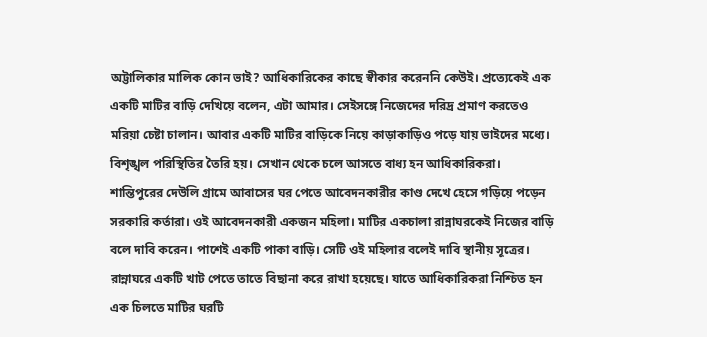অট্টালিকার মালিক কোন ভাই? আধিকারিকের কাছে স্বীকার করেননি কেউই। প্রত্যেকেই এক একটি মাটির বাড়ি দেখিয়ে বলেন, এটা আমার। সেইসঙ্গে নিজেদের দরিদ্র প্রমাণ করতেও মরিয়া চেষ্টা চালান। আবার একটি মাটির বাড়িকে নিয়ে কাড়াকাড়িও পড়ে যায় ভাইদের মধ্যে। বিশৃঙ্খল পরিস্থিতির তৈরি হয়। সেখান থেকে চলে আসতে বাধ্য হন আধিকারিকরা।
শান্তিপুরের দেউলি গ্রামে আবাসের ঘর পেতে আবেদনকারীর কাণ্ড দেখে হেসে গড়িয়ে পড়েন সরকারি কর্তারা। ওই আবেদনকারী একজন মহিলা। মাটির একচালা রান্নাঘরকেই নিজের বাড়ি বলে দাবি করেন। পাশেই একটি পাকা বাড়ি। সেটি ওই মহিলার বলেই দাবি স্থানীয় সূত্রের। রান্নাঘরে একটি খাট পেতে তাতে বিছানা করে রাখা হয়েছে। যাতে আধিকারিকরা নিশ্চিত হন এক চিলতে মাটির ঘরটি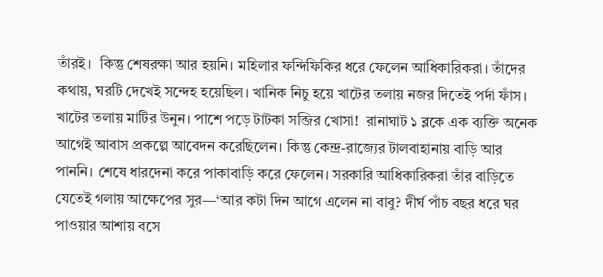তাঁরই।  কিন্তু শেষরক্ষা আর হয়নি। মহিলার ফন্দিফিকির ধরে ফেলেন আধিকারিকরা। তাঁদের কথায়, ঘরটি দেখেই সন্দেহ হয়েছিল। খানিক নিচু হয়ে খাটের তলায় নজর দিতেই পর্দা ফাঁস।  খাটের তলায় মাটির উনুন। পাশে পড়ে টাটকা সব্জির খোসা!  রানাঘাট ১ ব্লকে এক ব্যক্তি অনেক আগেই আবাস প্রকল্পে আবেদন করেছিলেন। কিন্তু কেন্দ্র-রাজ্যের টালবাহানায় বাড়ি আর পাননি। শেষে ধারদেনা করে পাকাবাড়ি করে ফেলেন। সরকারি আধিকারিকরা তাঁর বাড়িতে যেতেই গলায় আক্ষেপের সুর—‘আর কটা দিন আগে এলেন না বাবু? দীর্ঘ পাঁচ বছর ধরে ঘর পাওয়ার আশায় বসে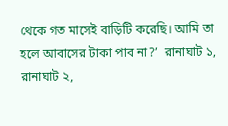থেকে গত মাসেই বাড়িটি করেছি। আমি তা হলে আবাসের টাকা পাব না?’  রানাঘাট ১, রানাঘাট ২,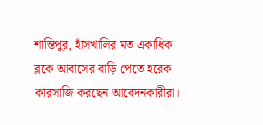শান্তিপুর, হাঁসখালির মত একাধিক ব্লকে আবাসের বাড়ি পেতে হরেক কারসাজি করছেন আবেদনকারীরা।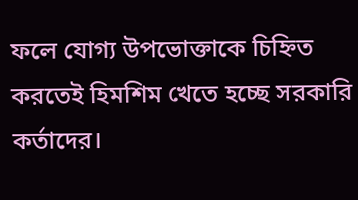ফলে যোগ্য উপভোক্তাকে চিহ্নিত করতেই হিমশিম খেতে হচ্ছে সরকারি কর্তাদের।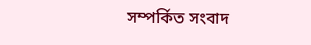সম্পর্কিত সংবাদ